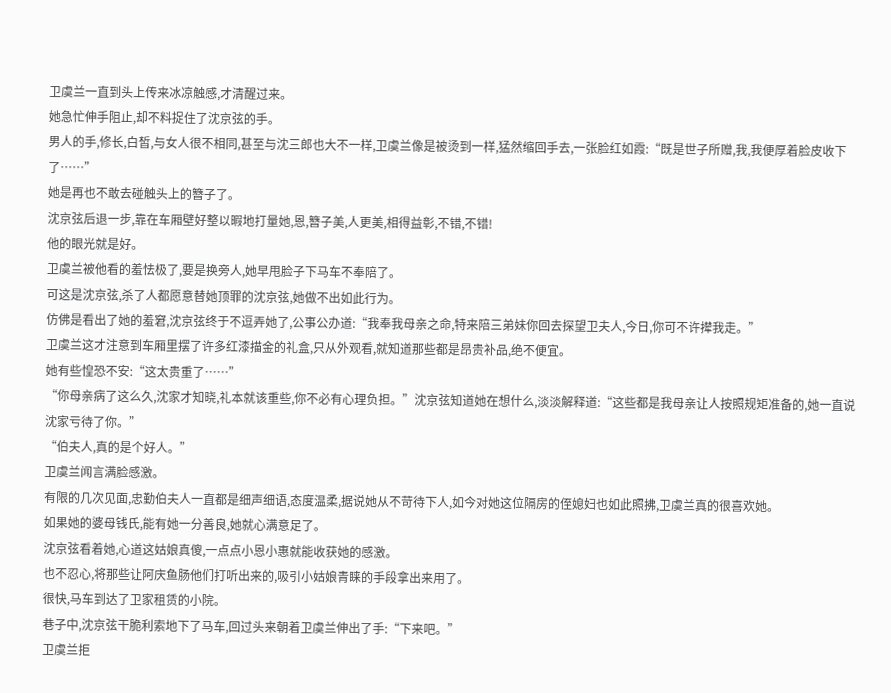卫虞兰一直到头上传来冰凉触感,才清醒过来。
她急忙伸手阻止,却不料捉住了沈京弦的手。
男人的手,修长,白皙,与女人很不相同,甚至与沈三郎也大不一样,卫虞兰像是被烫到一样,猛然缩回手去,一张脸红如霞:“既是世子所赠,我,我便厚着脸皮收下了……”
她是再也不敢去碰触头上的簪子了。
沈京弦后退一步,靠在车厢壁好整以暇地打量她,恩,簪子美,人更美,相得益彰,不错,不错!
他的眼光就是好。
卫虞兰被他看的羞怯极了,要是换旁人,她早甩脸子下马车不奉陪了。
可这是沈京弦,杀了人都愿意替她顶罪的沈京弦,她做不出如此行为。
仿佛是看出了她的羞窘,沈京弦终于不逗弄她了,公事公办道:“我奉我母亲之命,特来陪三弟妹你回去探望卫夫人,今日,你可不许撵我走。”
卫虞兰这才注意到车厢里摆了许多红漆描金的礼盒,只从外观看,就知道那些都是昂贵补品,绝不便宜。
她有些惶恐不安:“这太贵重了……”
“你母亲病了这么久,沈家才知晓,礼本就该重些,你不必有心理负担。”沈京弦知道她在想什么,淡淡解释道:“这些都是我母亲让人按照规矩准备的,她一直说沈家亏待了你。”
“伯夫人,真的是个好人。”
卫虞兰闻言满脸感激。
有限的几次见面,忠勤伯夫人一直都是细声细语,态度温柔,据说她从不苛待下人,如今对她这位隔房的侄媳妇也如此照拂,卫虞兰真的很喜欢她。
如果她的婆母钱氏,能有她一分善良,她就心满意足了。
沈京弦看着她,心道这姑娘真傻,一点点小恩小惠就能收获她的感激。
也不忍心,将那些让阿庆鱼肠他们打听出来的,吸引小姑娘青睐的手段拿出来用了。
很快,马车到达了卫家租赁的小院。
巷子中,沈京弦干脆利索地下了马车,回过头来朝着卫虞兰伸出了手:“下来吧。”
卫虞兰拒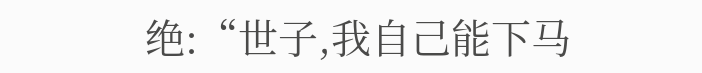绝:“世子,我自己能下马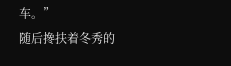车。”
随后搀扶着冬秀的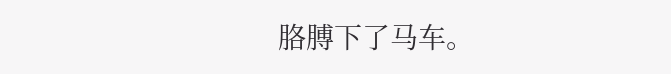胳膊下了马车。